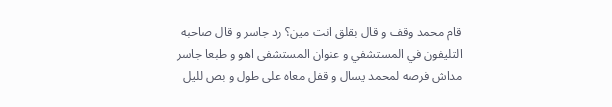قام محمد وقف و قال بقلق انت مين؟ رد جاسر و قال صاحبه التليفون في المستشفي و عنوان المستشفى اهو و طبعا جاسر مداش فرصه لمحمد يسال و قفل معاه على طول و بص لليل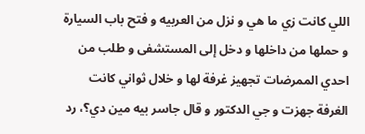اللي كانت زي ما هي و نزل من العربيه و فتح باب السيارة و حملها من داخلها و دخل إلى المستشفى و طلب من احدي الممرضات تجهيز غرفة لها و خلال ثواني كانت الغرفة جهزت و جي الدكتور و قال جاسر بيه مين دي؟، رد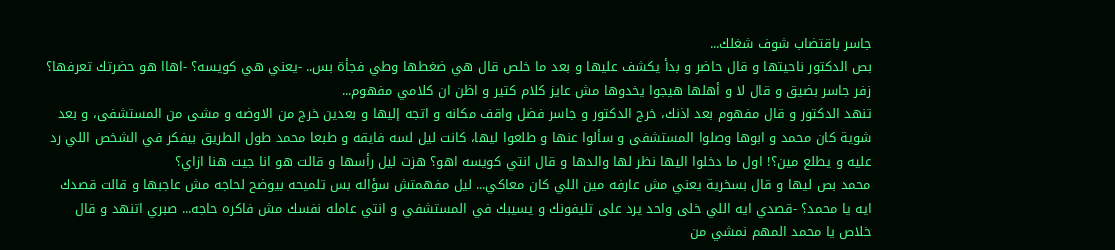جاسر باقتضاب شوف شغلك...
بص الدكتور ناحيتها و قال حاضر و بدأ يكشف عليها و بعد ما خلص قال هي ضغطها وطي فجأة بس.. -يعني هي كويسه؟ -اهاا هو حضرتك تعرفها؟ زفر جاسر بضيق و قال لا و أهلها هيجوا يخدوها مش عايز كلام كتير و اظن ان كلامي مفهوم...
تنهد الدكتور و قال مفهوم بعد اذنك، خرج الدكتور و جاسر فضل واقف مكانه و اتجه إليها و بعدين خرج من الاوضه و مشى من المستشفى، و بعد شوية كان محمد و ابوها وصلوا المستشفى و سألوا عنها و طلعوا ليها، كانت ليل لسه فايقه و طبعا محمد طول الطريق بيفكر في الشخص اللي رد عليه و يطلع مين؟! اول ما دخلوا اليها نظر لها والدها و قال انتي كويسه اهو؟ هزت ليل رأسها و قالت هو انا جيت هنا ازاي؟
محمد بص ليها و قال بسخرية يعني مش عارفه مين اللي كان معاكي... ليل مفهمتش سؤاله بس تلميحه بيوضح لحاجه مش عاجبها و قالت قصدك ايه يا محمد؟ -قصدي ايه اللي خلى واحد يرد على تليفونك و يسيبك في المستشفي و انتي عامله نفسك مش فاكره حاجه... صبري اتنهد و قال خلاص يا محمد المهم نمشي من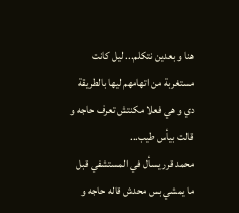هنا و بعدين نتكلم... ليل كانت مستغربة من اتهامهم ليها بالطريقة دي و هي فعلا مكنتش تعرف حاجه و قالت بيأس طيب...
محمد قرر يسأل في المستشفي قبل ما يمشي بس محدش قاله حاجه و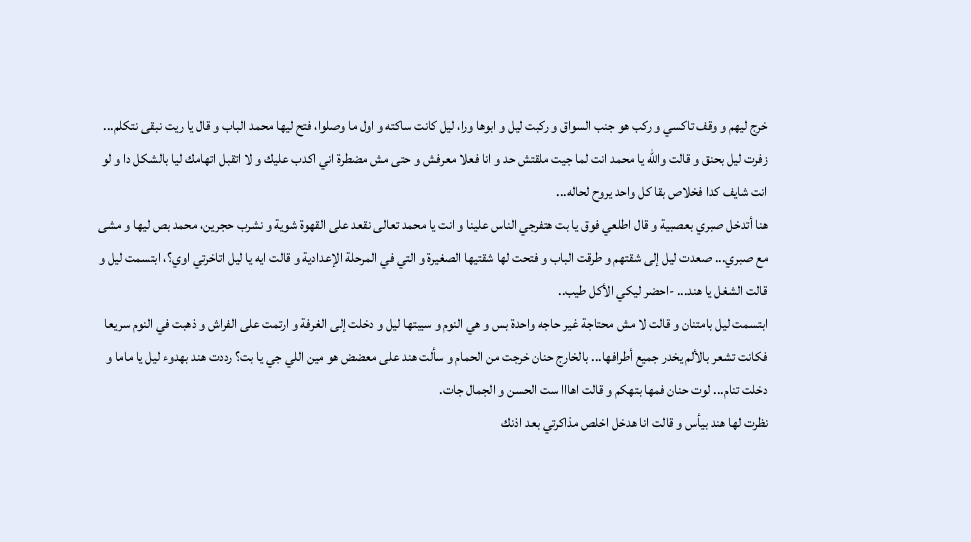خرج ليهم و وقف تاكسي و ركب هو جنب السواق و ركبت ليل و ابوها ورا، ليل كانت ساكته و اول ما وصلوا، فتح ليها محمد الباب و قال يا ريت نبقى نتكلم... زفرت ليل بحنق و قالت والله يا محمد انت لما جيت ملقتش حد و انا فعلا معرفش و حتى مش مضطرة اني اكدب عليك و لا اتقبل اتهامك ليا بالشكل دا و لو انت شايف كدا فخلاص بقا كل واحد يروح لحاله...
هنا أتدخل صبري بعصبية و قال اطلعي فوق يا بت هتفرجي الناس علينا و انت يا محمد تعالى نقعد على القهوة شوية و نشرب حجرين، محمد بص ليها و مشى مع صبري... صعدت ليل إلى شقتهم و طرقت الباب و فتحت لها شقتيها الصغيرة و التي في المرحلة الإعدادية و قالت ايه يا ليل اتاخرتي اوي؟، ابتسمت ليل و قالت الشغل يا هند... -احضر ليكي الأكل طيب..
ابتسمت ليل بامتنان و قالت لا مش محتاجة غير حاجه واحدة بس و هي النوم و سيبتها ليل و دخلت إلى الغرفة و ارتمت على الفراش و ذهبت في النوم سريعا فكانت تشعر بالألم يخدر جميع أطرافها... بالخارج حنان خرجت من الحمام و سألت هند على معضض هو مين اللي جي يا بت؟ رددت هند بهدوء ليل يا ماما و دخلت تنام... لوت حنان فمها بتهكم و قالت اهااا ست الحسن و الجمال جات.
نظرت لها هند بيأس و قالت انا هدخل اخلص مذاكرتي بعد اذنك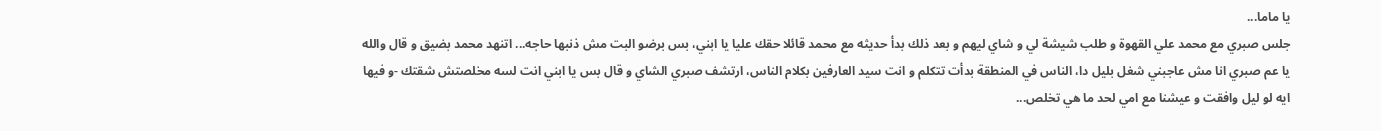يا ماما...
جلس صبري مع محمد علي القهوة و طلب شيشة لي و شاي ليهم و بعد ذلك بدأ حديثه مع محمد قائلا حقك عليا يا ابني، بس برضو البت مش ذنبها حاجه... اتنهد محمد بضيق و قال والله يا عم صبري انا مش عاجبني شغل بليل دا، الناس في المنطقة بدأت تتكلم و انت سيد العارفين بكلام الناس، ارتشف صبري الشاي و قال بس يا ابني انت لسه مخلصتش شقتك -و فيها ايه لو ليل وافقت و عيشنا مع امي لحد ما هي تخلص...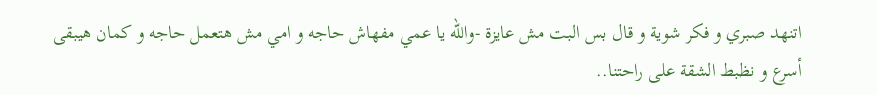اتنهد صبري و فكر شوية و قال بس البت مش عايزة -والله يا عمي مفهاش حاجه و امي مش هتعمل حاجه و كمان هيبقى أسرع و نظبط الشقة على راحتنا..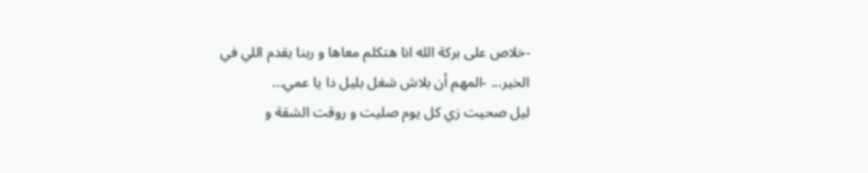-خلاص على بركة الله انا هتكلم معاها و ربنا يقدم اللي في الخير... -المهم أن بلاش شغل بليل دا يا عمي...
ليل صحيت زي كل يوم صليت و روقت الشقة و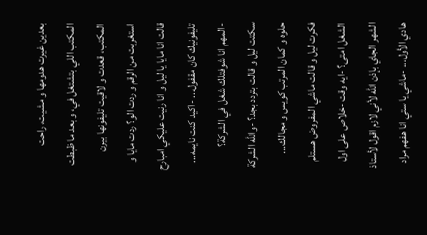بعدين غيرت هدومها و مشيت، راحت المكتب اللي بتشتغل في، و بعد ما ظبطت المكتب، قعدت و لاقيت تليفونها بيرن استغربت من الرقم و ردت الو؟ ردت مايا و قالت انا مايا يا ليل و انا رنيت عليكي امبارح تليفونيك كان مقفول... -اكيد كنت نايمه... -المهم انا شوفتلك شغل في الشركة؟ سكتت ليل و قالت بتردد بجد؟ -والله الشركة حلوه و كمان المرتب كويس و مجالك...
فكرت ليل و قالت ماشي المفروض هستلم الشغل امتى؟ -ايه وقت -خلاص على اول الشهر الجاي بإذن الله لأني لازم اقول لأستاذ هادي الأول... -ماشي يا ستي انا هفهم مراد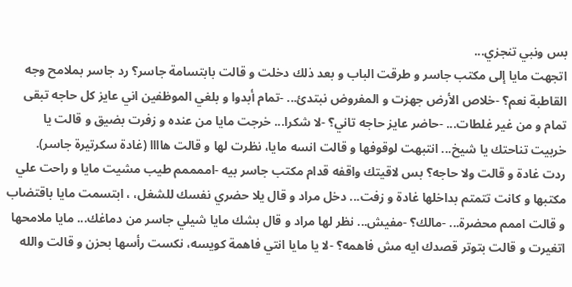بس ونبي تنجزي...
اتجهت مايا إلى مكتب جاسر و طرقت الباب و بعد ذلك دخلت و قالت بابتسامة جاسر؟ رد جاسر بملامح وجه القاطبة نعم؟ -خلاص الأرض جهزت و المفروض نبتدئ... -تمام أبدوا و بلغي الموظفين اني عايز كل حاجه تبقى تمام و من غير غلطات... -حاضر عايز حاجه تاني؟ -لا شكرا... خرجت مايا من عنده و زفرت بضيق و قالت يا خربيت تناحتك يا شيخ... انتبهت لوقوفها و قالت انسه مايا، نظرت لها و قالت هاااا (غادة سكرتيرة جاسر).
ردت غادة و قالت ولا حاجه؟ بس لاقيتك واقفه قدام مكتب جاسر بيه -اممممم طيب مشيت مايا و راحت علي مكتبها و كانت تتمتم بداخلها غادة و زفت... دخل مراد و قال يلا حضري نفسك للشغل، ، ابتسمت مايا باقتضاب و قالت اممم محضرة... -مالك؟ -مفيش... نظر لها مراد و قال بشك مايا شيلي جاسر من دماغك... مايا ملامحها اتغيرت و قالت بتوتر قصدك ايه مش فاهمه؟ -لا يا مايا انتي فاهمة كويسه، نكست رأسها بحزن و قالت والله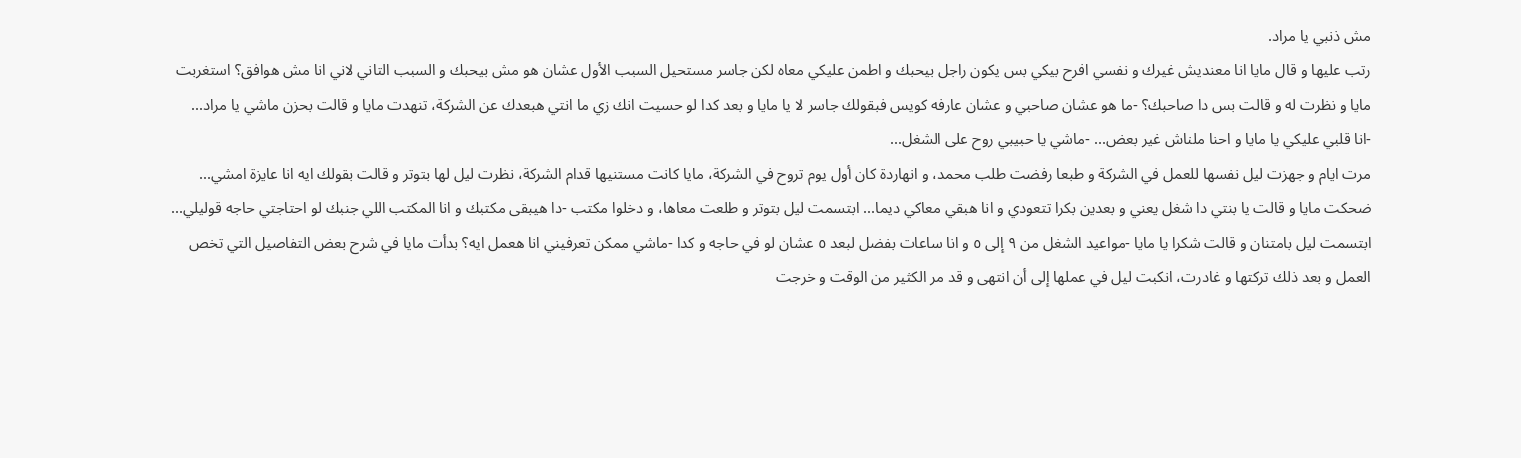مش ذنبي يا مراد.
رتب عليها و قال مايا انا معنديش غيرك و نفسي افرح بيكي بس يكون راجل بيحبك و اطمن عليكي معاه لكن جاسر مستحيل السبب الأول عشان هو مش بيحبك و السبب التاني لاني انا مش هوافق؟ استغربت مايا و نظرت له و قالت بس دا صاحبك؟ -ما هو عشان صاحبي و عشان عارفه كويس فبقولك جاسر لا يا مايا و بعد كدا لو حسيت انك زي ما انتي هبعدك عن الشركة، تنهدت مايا و قالت بحزن ماشي يا مراد...
-انا قلبي عليكي يا مايا و احنا ملناش غير بعض... -ماشي يا حبيبي روح على الشغل...
مرت ايام و جهزت ليل نفسها للعمل في الشركة و طبعا رفضت طلب محمد، و انهاردة كان أول يوم تروح في الشركة، مايا كانت مستنيها قدام الشركة، نظرت ليل لها بتوتر و قالت بقولك ايه انا عايزة امشي... ضحكت مايا و قالت يا بنتي دا شغل يعني و بعدين بكرا تتعودي و انا هبقي معاكي ديما... ابتسمت ليل بتوتر و طلعت معاها، و دخلوا مكتب -دا هيبقى مكتبك و انا المكتب اللي جنبك لو احتاجتي حاجه قوليلي...
ابتسمت ليل بامتنان و قالت شكرا يا مايا -مواعيد الشغل من ٩ إلى ٥ و انا ساعات بفضل لبعد ٥ عشان لو في حاجه و كدا -ماشي ممكن تعرفيني انا هعمل ايه؟ بدأت مايا في شرح بعض التفاصيل التي تخص العمل و بعد ذلك تركتها و غادرت، انكبت ليل في عملها إلى أن انتهى و قد مر الكثير من الوقت و خرجت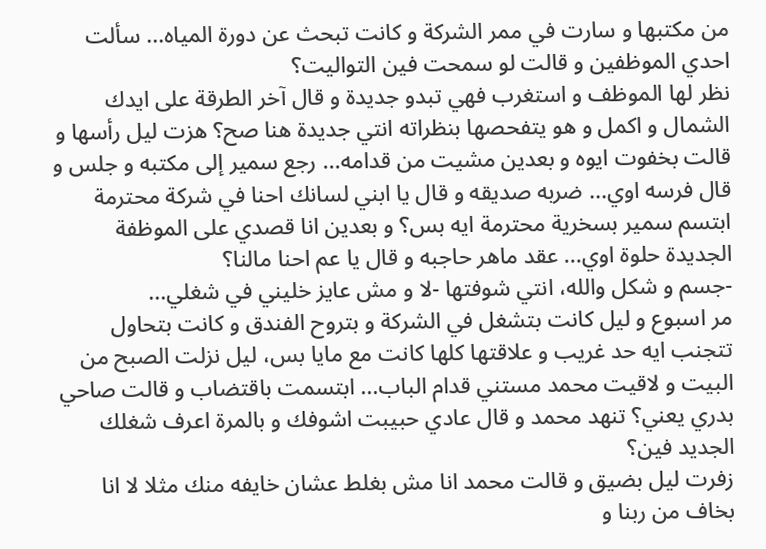من مكتبها و سارت في ممر الشركة و كانت تبحث عن دورة المياه... سألت احدي الموظفين و قالت لو سمحت فين التواليت؟
نظر لها الموظف و استغرب فهي تبدو جديدة و قال آخر الطرقة على ايدك الشمال و اكمل و هو يتفحصها بنظراته انتي جديدة هنا صح؟ هزت ليل رأسها و قالت بخفوت ايوه و بعدين مشيت من قدامه... رجع سمير إلى مكتبه و جلس و قال فرسه اوي... ضربه صديقه و قال يا ابني لسانك احنا في شركة محترمة ابتسم سمير بسخرية محترمة ايه بس؟ و بعدين انا قصدي على الموظفة الجديدة حلوة اوي... عقد ماهر حاجبه و قال يا عم احنا مالنا؟
-جسم و شكل والله، انتي شوفتها -لا و مش عايز خليني في شغلي...
مر اسبوع و ليل كانت بتشغل في الشركة و بتروح الفندق و كانت بتحاول تتجنب ايه حد غريب و علاقتها كلها كانت مع مايا بس، ليل نزلت الصبح من البيت و لاقيت محمد مستني قدام الباب... ابتسمت باقتضاب و قالت صاحي بدري يعني؟ تنهد محمد و قال عادي حبيبت اشوفك و بالمرة اعرف شغلك الجديد فين؟
زفرت ليل بضيق و قالت محمد انا مش بغلط عشان خايفه منك مثلا لا انا بخاف من ربنا و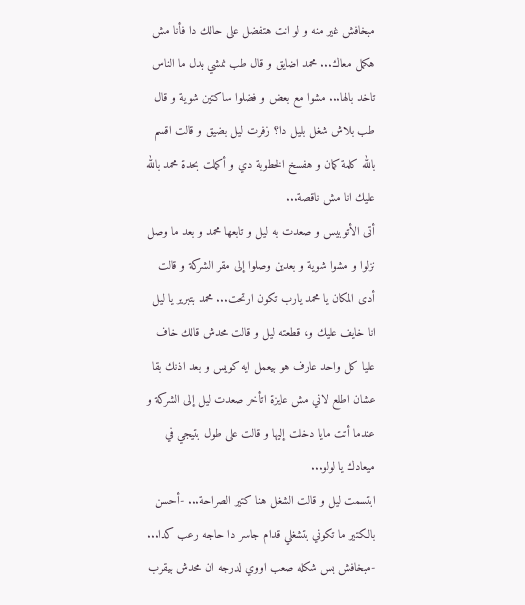مبخافش غير منه و لو انت هتفضل على حالك دا فأنا مش هكمل معاك... محمد اضايق و قال طب نمشي بدل ما الناس تاخد بالها... مشوا مع بعض و فضلوا ساكتين شوية و قال طب بلاش شغل بليل دا؟ زفرت ليل بضيق و قالت اقسم بالله كلمة كمان و هفسخ الخطوبة دي و أكملت بحدة محمد بالله عليك انا مش ناقصة...
أتى الأتوبيس و صعدت به ليل و تابعها محمد و بعد ما وصل نزلوا و مشوا شوية و بعدين وصلوا إلى مقر الشركة و قالت أدى المكان يا محمد يارب تكون ارتحت... محمد بتبرير يا ليل انا خايف عليك و، قطعته ليل و قالت محدش قالك خاف عليا كل واحد عارف هو بيعمل ايه كويس و بعد اذنك بقا عشان اطلع لاني مش عايزة اتأخر صعدت ليل إلى الشركة و عندما أتت مايا دخلت إليها و قالت على طول بتيجي في ميعادك يا لولو...
ابتسمت ليل و قالت الشغل هنا كتير الصراحة... -أحسن بالكتير ما تكوني بتشغلي قدام جاسر دا حاجه رعب كدا... -مبخافش بس شكله صعب اووي لدرجه ان محدش بيقرب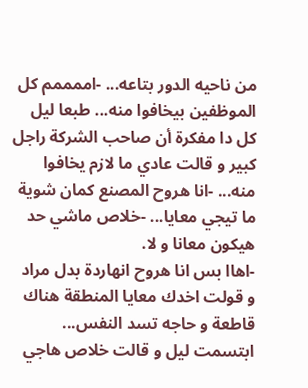من ناحيه الدور بتاعه... -اممممم كل الموظفين بيخافوا منه... طبعا ليل كل دا مفكرة أن صاحب الشركة راجل كبير و قالت عادي ما لازم يخافوا منه... -انا هروح المصنع كمان شوية ما تيجي معايا... -خلاص ماشي حد هيكون معانا و لا.
-اهاا بس انا هروح انهاردة بدل مراد و قولت اخدك معايا المنطقة هناك قاطعة و حاجه تسد النفس... ابتسمت ليل و قالت خلاص هاجي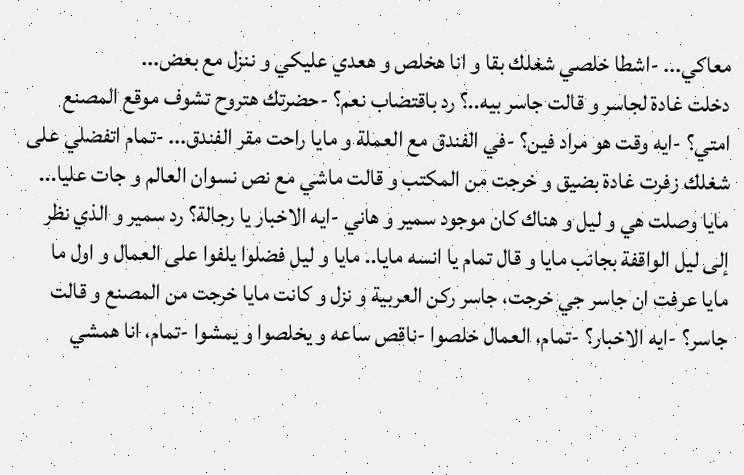معاكي... -اشطا خلصي شغلك بقا و انا هخلص و هعدي عليكي و ننزل مع بعض...
دخلت غادة لجاسر و قالت جاسر بيه..؟ رد باقتضاب نعم؟ -حضرتك هتروح تشوف موقع المصنع امتي؟ -ايه وقت هو مراد فين؟ -في الفندق مع العملة و مايا راحت مقر الفندق... -تمام اتفضلي على شغلك زفرت غادة بضيق و خرجت من المكتب و قالت ماشي مع نص نسوان العالم و جات عليا...
مايا وصلت هي و ليل و هناك كان موجود سمير و هاني -ايه الاخبار يا رجالة؟ رد سمير و الذي نظر إلى ليل الواقفة بجانب مايا و قال تمام يا انسه مايا.. مايا و ليل فضلوا يلفوا على العمال و اول ما مايا عرفت ان جاسر جي خرجت، جاسر ركن العربية و نزل و كانت مايا خرجت من المصنع و قالت جاسر؟ -ايه الاخبار؟ -تمام، العمال خلصوا -ناقص ساعه و يخلصوا و يمشوا -تمام، انا همشي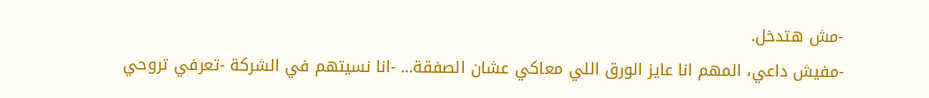-مش هتدخل.
-مفيش داعي، المهم انا عايز الورق اللي معاكي عشان الصفقة... -انا نسيتهم في الشركة -تعرفي تروحي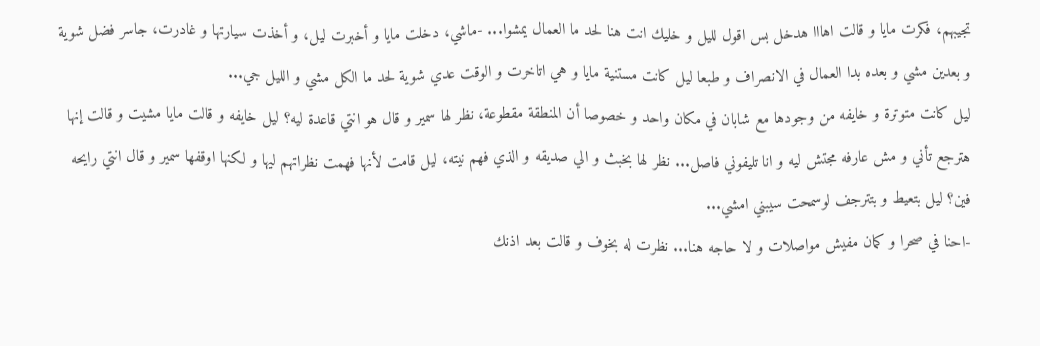تجيبهم، فكرت مايا و قالت اهااا هدخل بس اقول لليل و خليك انت هنا لحد ما العمال يمشوا... -ماشي، دخلت مايا و أخبرت ليل، و أخذت سيارتها و غادرت، جاسر فضل شوية و بعدين مشي و بعده بدا العمال في الانصراف و طبعا ليل كانت مستنية مايا و هي اتاخرت و الوقت عدي شوية لحد ما الكل مشي و الليل جي...
ليل كانت متوترة و خايفه من وجودها مع شابان في مكان واحد و خصوصا أن المنطقة مقطوعة، نظر لها سمير و قال هو انتي قاعدة ليه؟ ليل خايفه و قالت مايا مشيت و قالت إنها هترجع تأني و مش عارفه مجتش ليه و انا تليفوني فاصل... نظر لها بخبث و الي صديقه و الذي فهم نيته، ليل قامت لأنها فهمت نظراتهم ليها و لكنها اوقفها سمير و قال انتي رايحه فين؟ ليل بتعيط و بتترجف لوسمحت سيبني امشي...
-احنا في صحرا و كمان مفيش مواصلات و لا حاجه هنا... نظرت له بخوف و قالت بعد اذنك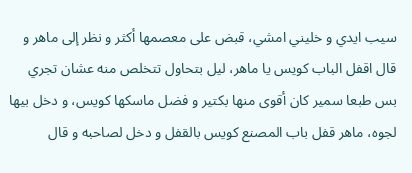سيب ايدي و خليني امشي، قبض على معصمها أكثر و نظر إلى ماهر و قال اقفل الباب كويس يا ماهر، ليل بتحاول تتخلص منه عشان تجري بس طبعا سمير كان أقوى منها بكتير و فضل ماسكها كويس، و دخل بيها لجوه، ماهر قفل باب المصنع كويس بالقفل و دخل لصاحبه و قال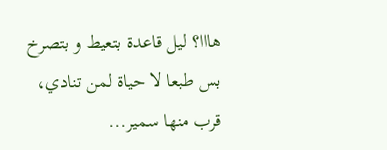هااا؟ ليل قاعدة بتعيط و بتصرخ بس طبعا لا حياة لمن تنادي، قرب منها سمير...